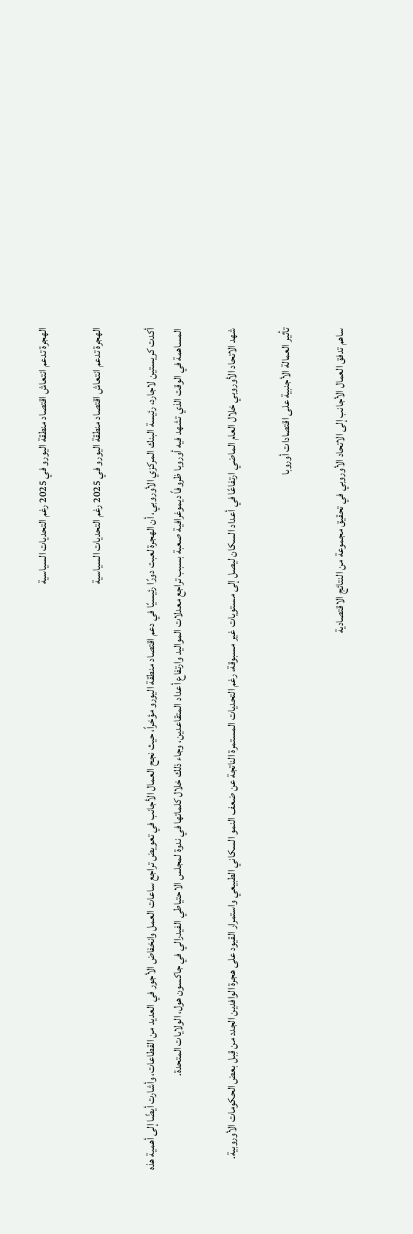الهجرة تدعم انتعاش اقتصاد منطقة اليورو في 2025 رغم التحديات السياسية

الهجرة تدعم انتعاش اقتصاد منطقة اليورو في 2025 رغم التحديات السياسية

أكدت كريستين لاجارد، رئيسة البنك المركزي الأوروبي، أن الهجرة لعبت دورًا رئيسيًا في دعم اقتصاد منطقة اليورو مؤخراً، حيث نجح العمال الأجانب في تعويض تراجع ساعات العمل وانخفاض الأجور في العديد من القطاعات، وأشارت أيضًا إلى أهمية هذه المساهمة في الوقت الذي تشهد فيه أوروبا ظروفاً ديموغرافية صعبة بسبب تراجع معدلات المواليد وارتفاع أعداد المتقاعدين، وجاء ذلك خلال كلماتها في ندوة لمجلس الاحتياطي الفيدرالي في جاكسون هول، الولايات المتحدة.

شهد الاتحاد الأوروبي خلال العام الماضي ارتفاعًا في أعداد السكان ليصل إلى مستويات غير مسبوقة، رغم التحديات المستمرة الناتجة عن ضعف النمو السكاني الطبيعي واستمرار القيود على هجرة الوافدين الجدد من قِبل بعض الحكومات الأوروبية.

تأثير العمالة الأجنبية على اقتصادات أوروبا

ساهم تدفق العمال الأجانب إلى الاتحاد الأوروبي في تحقيق مجموعة من النتائج الاقتصادية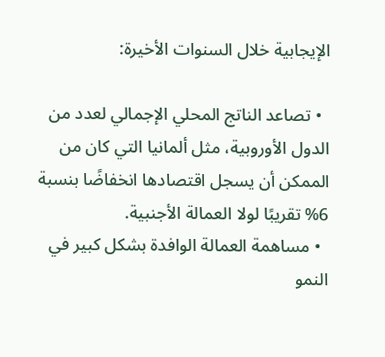الإيجابية خلال السنوات الأخيرة:

  • تصاعد الناتج المحلي الإجمالي لعدد من الدول الأوروبية، مثل ألمانيا التي كان من الممكن أن يسجل اقتصادها انخفاضًا بنسبة 6% تقريبًا لولا العمالة الأجنبية.
  • مساهمة العمالة الوافدة بشكل كبير في النمو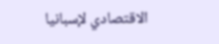الاقتصادي لإسبانيا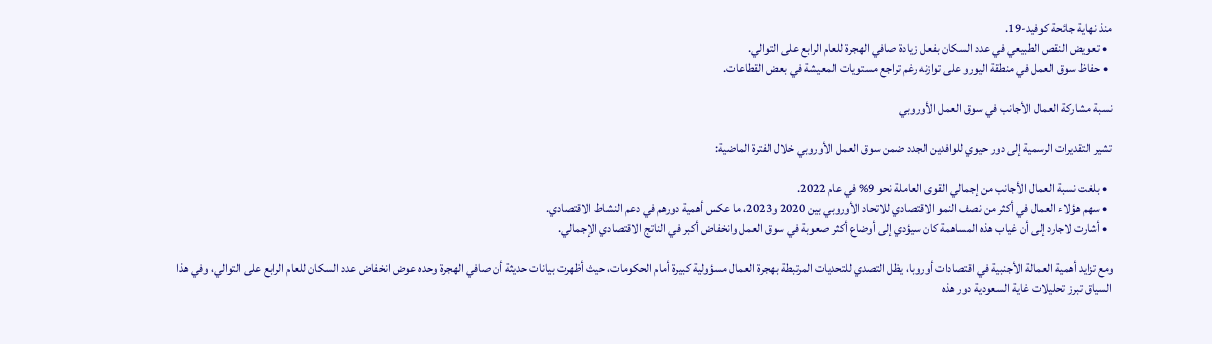منذ نهاية جائحة كوفيد-19.
  • تعويض النقص الطبيعي في عدد السكان بفعل زيادة صافي الهجرة للعام الرابع على التوالي.
  • حفاظ سوق العمل في منطقة اليورو على توازنه رغم تراجع مستويات المعيشة في بعض القطاعات.

نسبة مشاركة العمال الأجانب في سوق العمل الأوروبي

تشير التقديرات الرسمية إلى دور حيوي للوافدين الجدد ضمن سوق العمل الأوروبي خلال الفترة الماضية:

  • بلغت نسبة العمال الأجانب من إجمالي القوى العاملة نحو 9% في عام 2022.
  • سهم هؤلاء العمال في أكثر من نصف النمو الاقتصادي للاتحاد الأوروبي بين 2020 و2023، ما عكس أهمية دورهم في دعم النشاط الاقتصادي.
  • أشارت لاجارد إلى أن غياب هذه المساهمة كان سيؤدي إلى أوضاع أكثر صعوبة في سوق العمل وانخفاض أكبر في الناتج الاقتصادي الإجمالي.

ومع تزايد أهمية العمالة الأجنبية في اقتصادات أوروبا، يظل التصدي للتحديات المرتبطة بهجرة العمال مسؤولية كبيرة أمام الحكومات، حيث أظهرت بيانات حديثة أن صافي الهجرة وحده عوض انخفاض عدد السكان للعام الرابع على التوالي، وفي هذا السياق تبرز تحليلات غاية السعودية دور هذه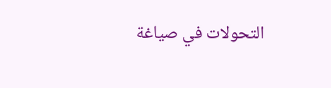التحولات في صياغة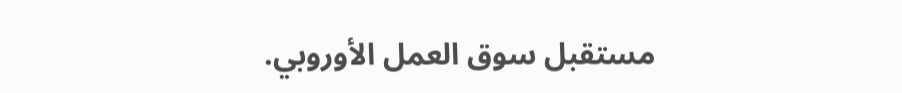مستقبل سوق العمل الأوروبي.